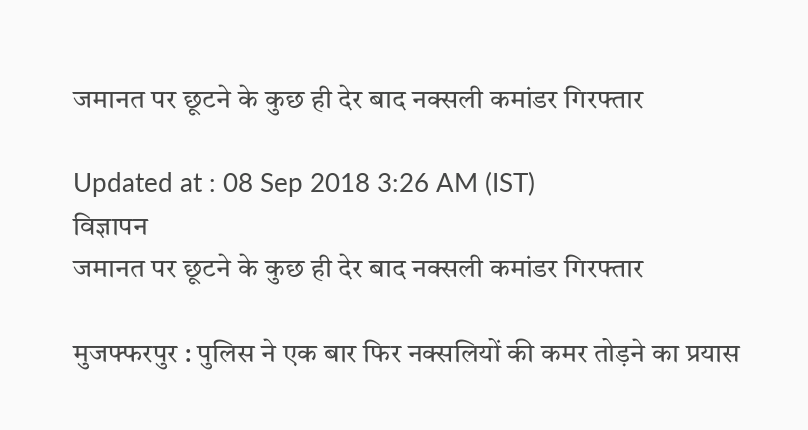जमानत पर छूटने के कुछ ही देर बाद नक्सली कमांडर गिरफ्तार

Updated at : 08 Sep 2018 3:26 AM (IST)
विज्ञापन
जमानत पर छूटने के कुछ ही देर बाद नक्सली कमांडर गिरफ्तार

मुजफ्फरपुर : पुलिस ने एक बार फिर नक्सलियों की कमर तोड़ने का प्रयास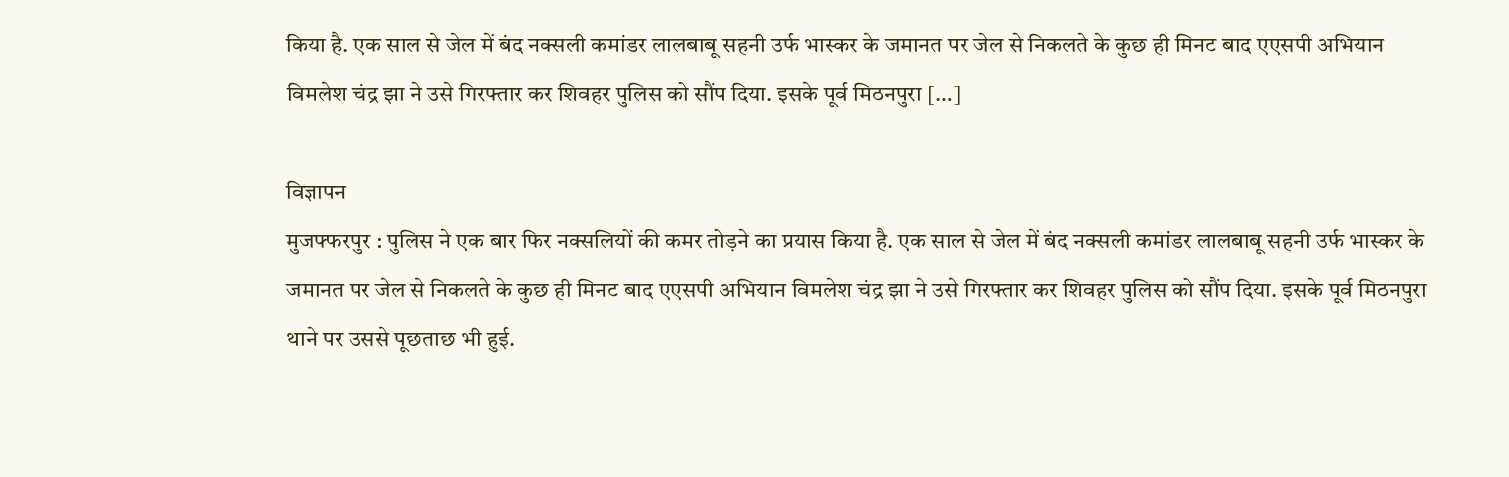किया है. एक साल से जेल में बंद नक्सली कमांडर लालबाबू सहनी उर्फ भास्कर के जमानत पर जेल से निकलते के कुछ ही मिनट बाद एएसपी अभियान विमलेश चंद्र झा ने उसे गिरफ्तार कर शिवहर पुलिस को सौंप दिया. इसके पूर्व मिठनपुरा […]

विज्ञापन
मुजफ्फरपुर : पुलिस ने एक बार फिर नक्सलियों की कमर तोड़ने का प्रयास किया है. एक साल से जेल में बंद नक्सली कमांडर लालबाबू सहनी उर्फ भास्कर के जमानत पर जेल से निकलते के कुछ ही मिनट बाद एएसपी अभियान विमलेश चंद्र झा ने उसे गिरफ्तार कर शिवहर पुलिस को सौंप दिया. इसके पूर्व मिठनपुरा थाने पर उससे पूछताछ भी हुई.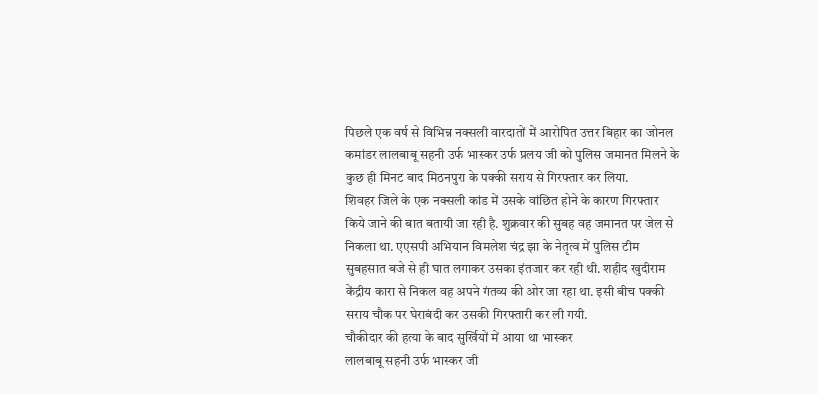पिछले एक वर्ष से विभिन्न नक्सली वारदातों में आरोपित उत्तर बिहार का जोनल कमांडर लालबाबू सहनी उर्फ भास्कर उर्फ प्रलय जी को पुलिस जमानत मिलने के कुछ ही मिनट बाद मिठनपुरा के पक्की सराय से गिरफ्तार कर लिया.
शिवहर जिले के एक नक्सली कांड में उसके वांछित होने के कारण गिरफ्तार किये जाने की बात बतायी जा रही है. शुक्रवार की सुबह वह जमानत पर जेल से निकला था. एएसपी अभियान विमलेश चंद्र झा के नेतृत्व में पुलिस टीम सुबहसात बजे से ही घात लगाकर उसका इंतजार कर रही थी. शहीद खुदीराम केंद्रीय कारा से निकल वह अपने गंतव्य की ओर जा रहा था. इसी बीच पक्की सराय चौक पर घेराबंदी कर उसकी गिरफ्तारी कर ली गयी.
चौकीदार की हत्या के बाद सुर्खियों में आया था भास्कर
लालबाबू सहनी उर्फ भास्कर जी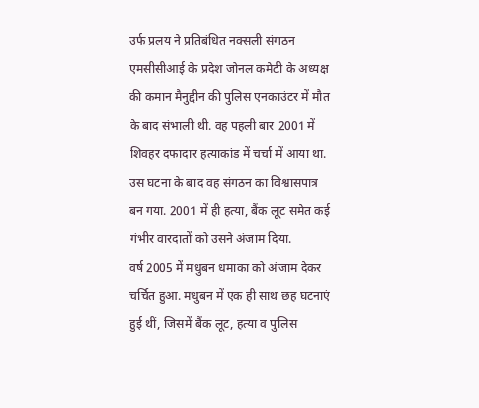उर्फ प्रलय ने प्रतिबंधित नक्सली संगठन एमसीसीआई के प्रदेश जोनल कमेटी के अध्यक्ष की कमान मैनुद्दीन की पुलिस एनकाउंटर में मौत के बाद संभाली थी. वह पहली बार 2001 में शिवहर दफादार हत्याकांड में चर्चा में आया था. उस घटना के बाद वह संगठन का विश्वासपात्र बन गया. 2001 में ही हत्या, बैंक लूट समेत कई गंभीर वारदातों को उसने अंजाम दिया.
वर्ष 2005 में मधुबन धमाका को अंजाम देकर चर्चित हुआ. मधुबन में एक ही साथ छह घटनाएं हुई थीं, जिसमें बैंक लूट, हत्या व पुलिस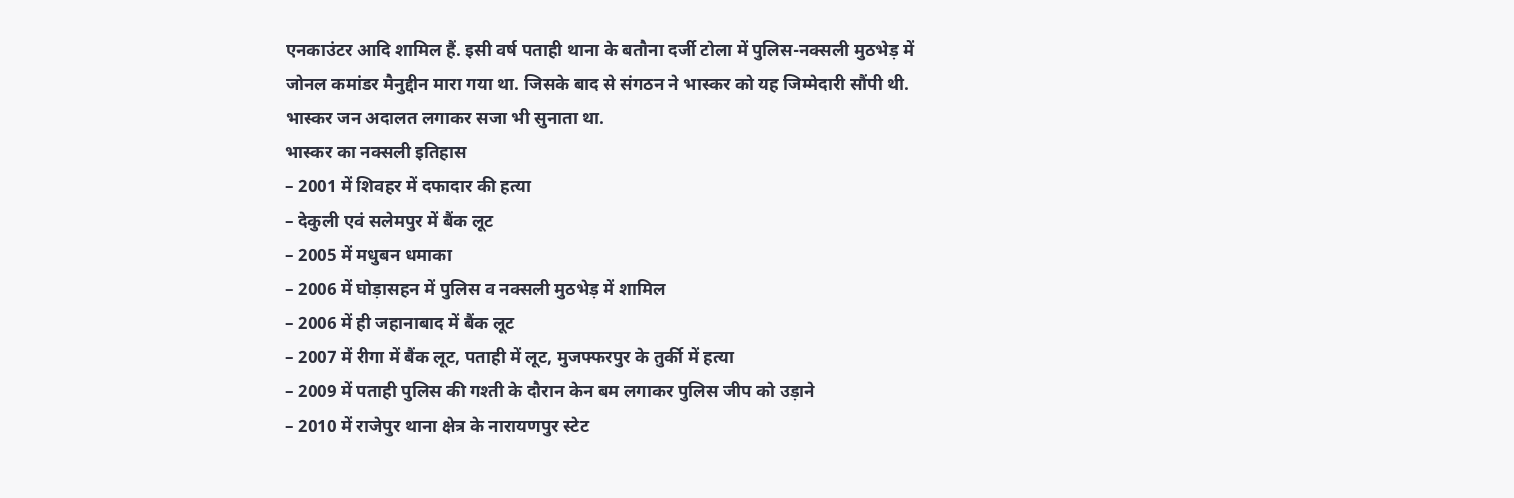एनकाउंटर आदि शामिल हैं. इसी वर्ष पताही थाना के बतौना दर्जी टोला में पुलिस-नक्सली मुठभेड़ में जोनल कमांडर मैनुद्दीन मारा गया था. जिसके बाद से संगठन ने भास्कर को यह जिम्मेदारी सौंपी थी. भास्कर जन अदालत लगाकर सजा भी सुनाता था.
भास्कर का नक्सली इतिहास
– 2001 में शिवहर में दफादार की हत्या
– देकुली एवं सलेमपुर में बैंक लूट
– 2005 में मधुबन धमाका
– 2006 में घोड़ासहन में पुलिस व नक्सली मुठभेड़ में शामिल
– 2006 में ही जहानाबाद में बैंक लूट
– 2007 में रीगा में बैंक लूट, पताही में लूट, मुजफ्फरपुर के तुर्की में हत्या
– 2009 में पताही पुलिस की गश्ती के दौरान केन बम लगाकर पुलिस जीप को उड़ाने
– 2010 में राजेपुर थाना क्षेत्र के नारायणपुर स्टेट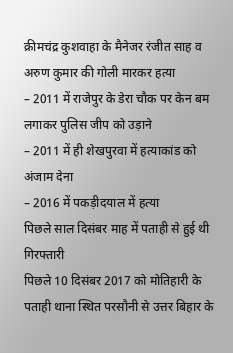क्रीमचंद्र कुशवाहा के मैनेजर रंजीत साह व अरुण कुमार की गोली मारकर हत्या
– 2011 में राजेपुर के डेरा चौक पर केन बम लगाकर पुलिस जीप को उड़ाने
– 2011 में ही शेखपुरवा में हत्याकांड को अंजाम देना
– 2016 में पकड़ीदयाल में हत्या
पिछले साल दिसंबर माह में पताही से हुई थी गिरफ्तारी
पिछले 10 दिसंबर 2017 को मोतिहारी के पताही थाना स्थित परसौनी से उत्तर बिहार के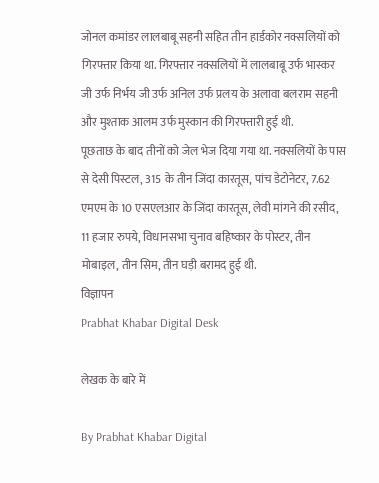जोनल कमांडर लालबाबू सहनी सहित तीन हार्डकोर नक्सलियों को गिरफ्तार किया था. गिरफ्तार नक्सलियों में लालबाबू उर्फ भास्कर जी उर्फ निर्भय जी उर्फ अनिल उर्फ प्रलय के अलावा बलराम सहनी और मुश्ताक आलम उर्फ मुस्कान की गिरफ्तारी हुई थी.
पूछताछ के बाद तीनों को जेल भेज दिया गया था. नक्सलियों के पास से देसी पिस्टल, 315 के तीन जिंदा कारतूस, पांच डेटोनेटर, 7.62 एमएम के 10 एसएलआर के जिंदा कारतूस, लेवी मांगने की रसीद, 11 हजार रुपये, विधानसभा चुनाव बहिष्कार के पोस्टर, तीन मोबाइल, तीन सिम, तीन घड़ी बरामद हुई थी.
विज्ञापन
Prabhat Khabar Digital Desk

लेखक के बारे में

By Prabhat Khabar Digital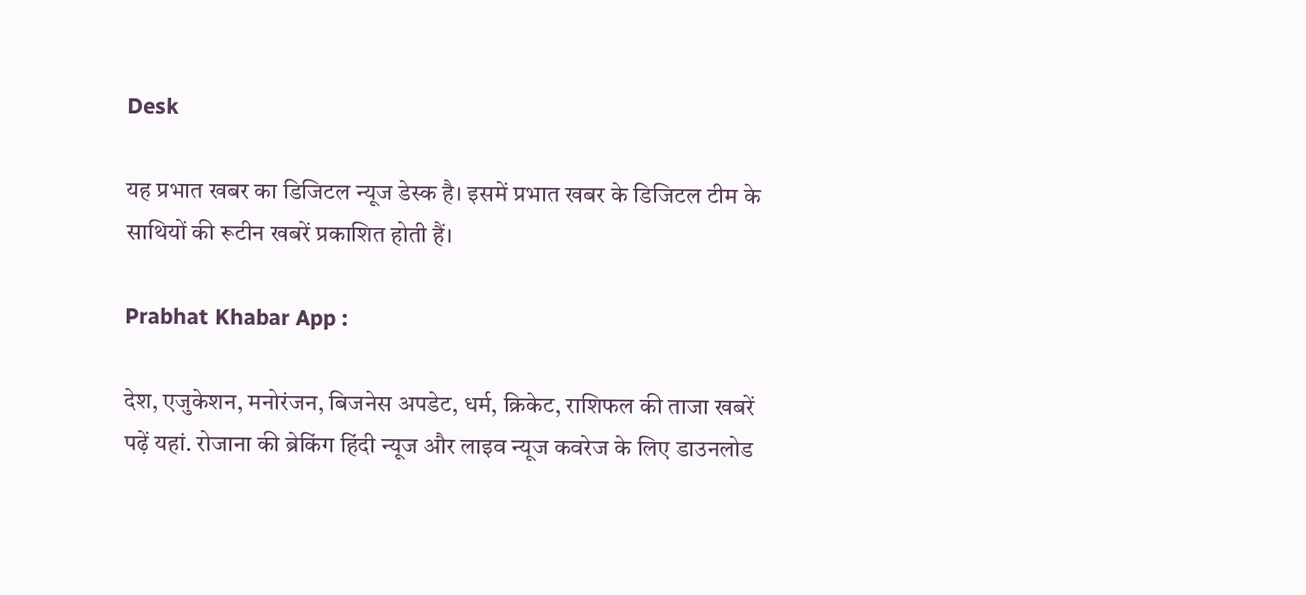Desk

यह प्रभात खबर का डिजिटल न्यूज डेस्क है। इसमें प्रभात खबर के डिजिटल टीम के साथियों की रूटीन खबरें प्रकाशित होती हैं।

Prabhat Khabar App :

देश, एजुकेशन, मनोरंजन, बिजनेस अपडेट, धर्म, क्रिकेट, राशिफल की ताजा खबरें पढ़ें यहां. रोजाना की ब्रेकिंग हिंदी न्यूज और लाइव न्यूज कवरेज के लिए डाउनलोड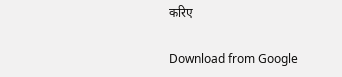करिए

Download from Google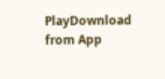PlayDownload from App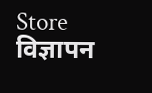Store
विज्ञापन